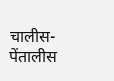चालीस-पेंतालीस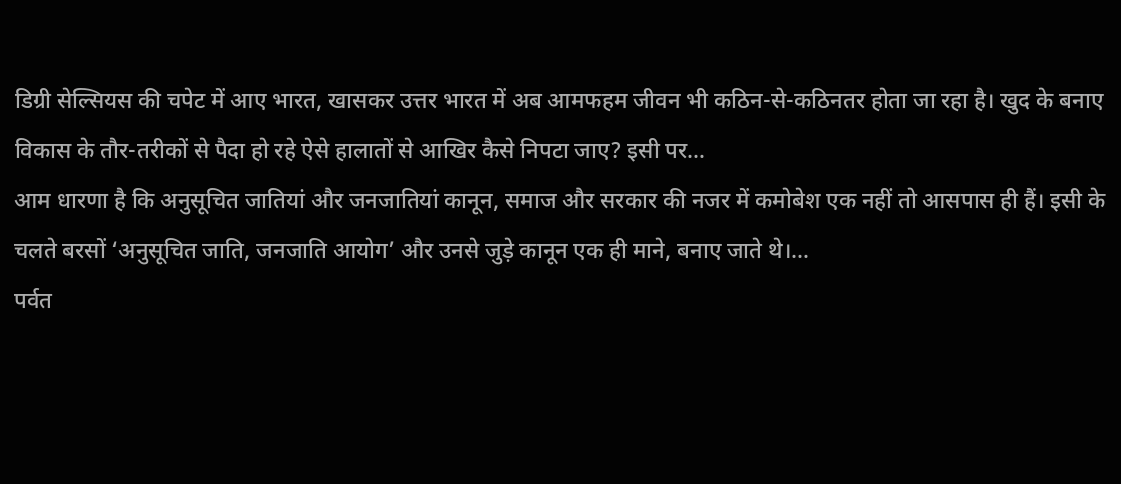डिग्री सेल्सियस की चपेट में आए भारत, खासकर उत्तर भारत में अब आमफहम जीवन भी कठिन-से-कठिनतर होता जा रहा है। खुद के बनाए विकास के तौर-तरीकों से पैदा हो रहे ऐसे हालातों से आखिर कैसे निपटा जाए? इसी पर…
आम धारणा है कि अनुसूचित जातियां और जनजातियां कानून, समाज और सरकार की नजर में कमोबेश एक नहीं तो आसपास ही हैं। इसी के चलते बरसों ‘अनुसूचित जाति, जनजाति आयोग’ और उनसे जुड़े कानून एक ही माने, बनाए जाते थे।…
पर्वत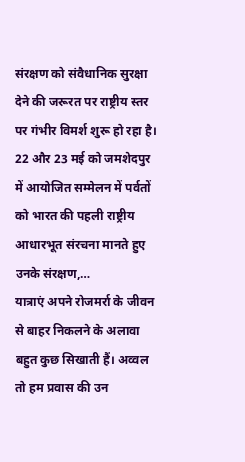संरक्षण को संवैधानिक सुरक्षा देने की जरूरत पर राष्ट्रीय स्तर पर गंभीर विमर्श शुरू हो रहा है। 22 और 23 मई को जमशेदपुर में आयोजित सम्मेलन में पर्वतों को भारत की पहली राष्ट्रीय आधारभूत संरचना मानते हुए उनके संरक्षण,…
यात्राएं अपने रोजमर्रा के जीवन से बाहर निकलने के अलावा बहुत कुछ सिखाती हैं। अव्वल तो हम प्रवास की उन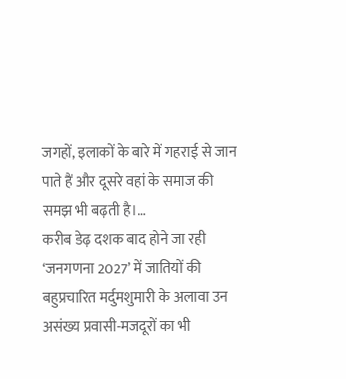जगहों, इलाकों के बारे में गहराई से जान पाते हैं और दूसरे वहां के समाज की समझ भी बढ़ती है।…
करीब डेढ़ दशक बाद होने जा रही ‘जनगणना 2027’ में जातियों की बहुप्रचारित मर्दुमशुमारी के अलावा उन असंख्य प्रवासी-मजदूरों का भी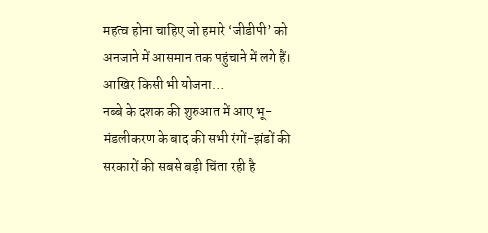महत्व होना चाहिए जो हमारे ‘जीडीपी’ को अनजाने में आसमान तक पहुंचाने में लगे हैं। आखिर किसी भी योजना…
नब्बे के दशक की शुरुआत में आए भू-मंडलीकरण के बाद की सभी रंगों-झंडों की सरकारों की सबसे बड़ी चिंता रही है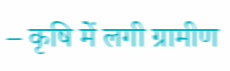– कृषि में लगी ग्रामीण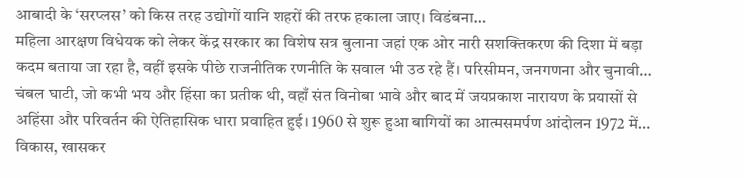आबादी के ‘सरप्लस’ को किस तरह उद्योगों यानि शहरों की तरफ हकाला जाए। विडंबना…
महिला आरक्षण विधेयक को लेकर केंद्र सरकार का विशेष सत्र बुलाना जहां एक ओर नारी सशक्तिकरण की दिशा में बड़ा कदम बताया जा रहा है, वहीं इसके पीछे राजनीतिक रणनीति के सवाल भी उठ रहे हैं। परिसीमन, जनगणना और चुनावी…
चंबल घाटी, जो कभी भय और हिंसा का प्रतीक थी, वहाँ संत विनोबा भावे और बाद में जयप्रकाश नारायण के प्रयासों से अहिंसा और परिवर्तन की ऐतिहासिक धारा प्रवाहित हुई। 1960 से शुरू हुआ बागियों का आत्मसमर्पण आंदोलन 1972 में…
विकास, खासकर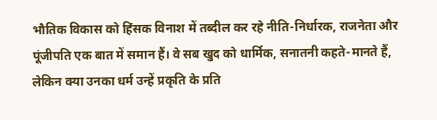भौतिक विकास को हिंसक विनाश में तब्दील कर रहे नीति-निर्धारक, राजनेता और पूंजीपति एक बात में समान हैं। वे सब खुद को धार्मिक, सनातनी कहते-मानते हैं, लेकिन क्या उनका धर्म उन्हें प्रकृति के प्रति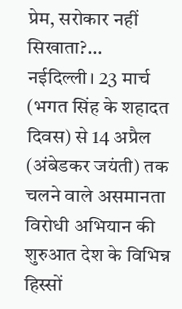प्रेम, सरोकार नहीं सिखाता?…
नईदिल्ली। 23 मार्च (भगत सिंह के शहादत दिवस) से 14 अप्रैल (अंबेडकर जयंती) तक चलने वाले असमानता विरोधी अभियान की शुरुआत देश के विभिन्न हिस्सों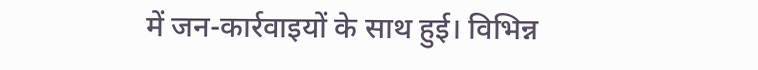में जन-कार्रवाइयों के साथ हुई। विभिन्न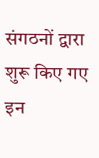संगठनों द्वारा शुरू किए गए इन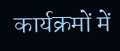कार्यक्रमों में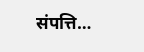संपत्ति…